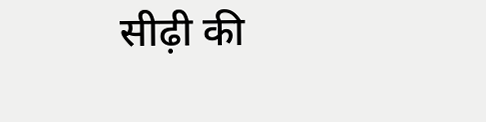सीढ़ी की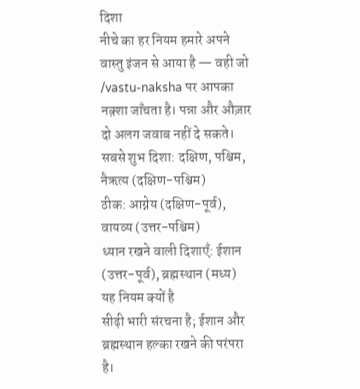दिशा
नीचे का हर नियम हमारे अपने वास्तु इंजन से आया है — वही जो /vastu-naksha पर आपका नक़्शा जाँचता है। पन्ना और औज़ार दो अलग जवाब नहीं दे सकते।
सबसे शुभ दिशा: दक्षिण, पश्चिम, नैऋत्य (दक्षिण-पश्चिम)
ठीक: आग्नेय (दक्षिण-पूर्व), वायव्य (उत्तर-पश्चिम)
ध्यान रखने वाली दिशाएँ: ईशान (उत्तर-पूर्व), ब्रह्मस्थान (मध्य)
यह नियम क्यों है
सीढ़ी भारी संरचना है; ईशान और ब्रह्मस्थान हल्का रखने की परंपरा है।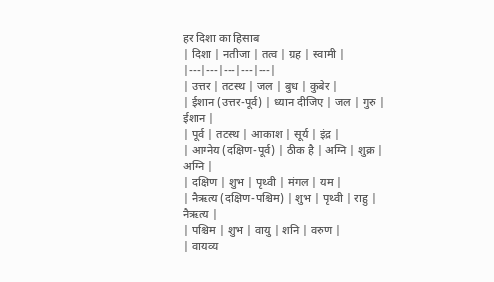हर दिशा का हिसाब
| दिशा | नतीजा | तत्व | ग्रह | स्वामी |
|---|---|---|---|---|
| उत्तर | तटस्थ | जल | बुध | कुबेर |
| ईशान (उत्तर-पूर्व) | ध्यान दीजिए | जल | गुरु | ईशान |
| पूर्व | तटस्थ | आकाश | सूर्य | इंद्र |
| आग्नेय (दक्षिण-पूर्व) | ठीक है | अग्नि | शुक्र | अग्नि |
| दक्षिण | शुभ | पृथ्वी | मंगल | यम |
| नैऋत्य (दक्षिण-पश्चिम) | शुभ | पृथ्वी | राहु | नैऋत्य |
| पश्चिम | शुभ | वायु | शनि | वरुण |
| वायव्य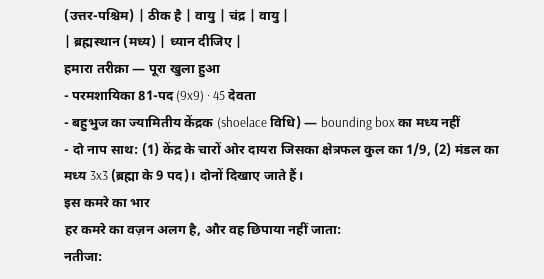(उत्तर-पश्चिम) | ठीक है | वायु | चंद्र | वायु |
| ब्रह्मस्थान (मध्य) | ध्यान दीजिए |
हमारा तरीक़ा — पूरा खुला हुआ
- परमशायिका 81-पद (9x9) · 45 देवता
- बहुभुज का ज्यामितीय केंद्रक (shoelace विधि) — bounding box का मध्य नहीं
- दो नाप साथ: (1) केंद्र के चारों ओर दायरा जिसका क्षेत्रफल कुल का 1/9, (2) मंडल का मध्य 3x3 (ब्रह्मा के 9 पद)। दोनों दिखाए जाते हैं।
इस कमरे का भार
हर कमरे का वज़न अलग है, और वह छिपाया नहीं जाता:
नतीजा: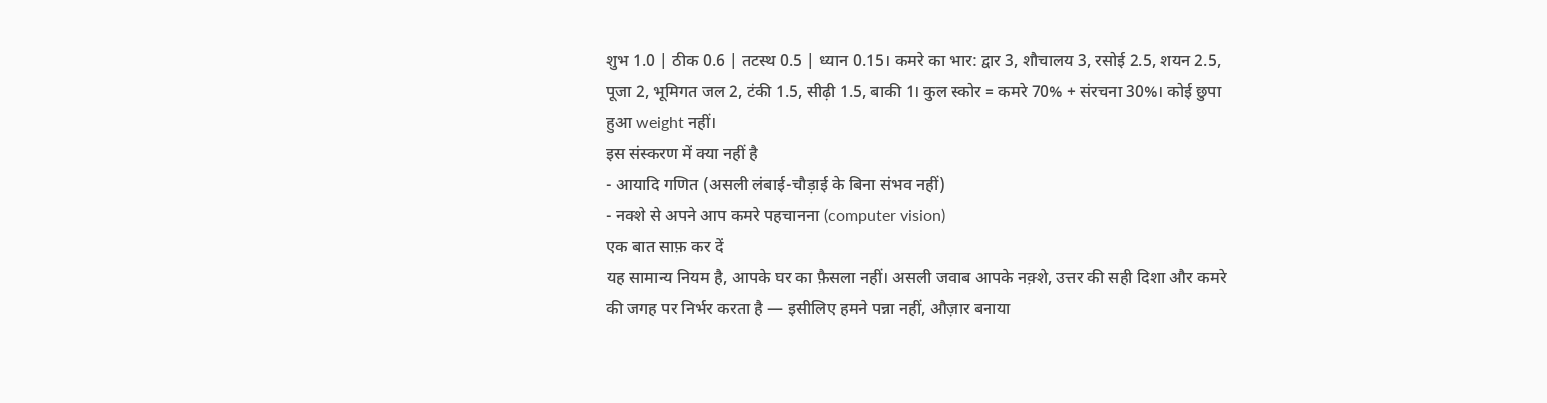शुभ 1.0 | ठीक 0.6 | तटस्थ 0.5 | ध्यान 0.15। कमरे का भार: द्वार 3, शौचालय 3, रसोई 2.5, शयन 2.5, पूजा 2, भूमिगत जल 2, टंकी 1.5, सीढ़ी 1.5, बाकी 1। कुल स्कोर = कमरे 70% + संरचना 30%। कोई छुपा हुआ weight नहीं।
इस संस्करण में क्या नहीं है
- आयादि गणित (असली लंबाई-चौड़ाई के बिना संभव नहीं)
- नक्शे से अपने आप कमरे पहचानना (computer vision)
एक बात साफ़ कर दें
यह सामान्य नियम है, आपके घर का फ़ैसला नहीं। असली जवाब आपके नक़्शे, उत्तर की सही दिशा और कमरे की जगह पर निर्भर करता है — इसीलिए हमने पन्ना नहीं, औज़ार बनाया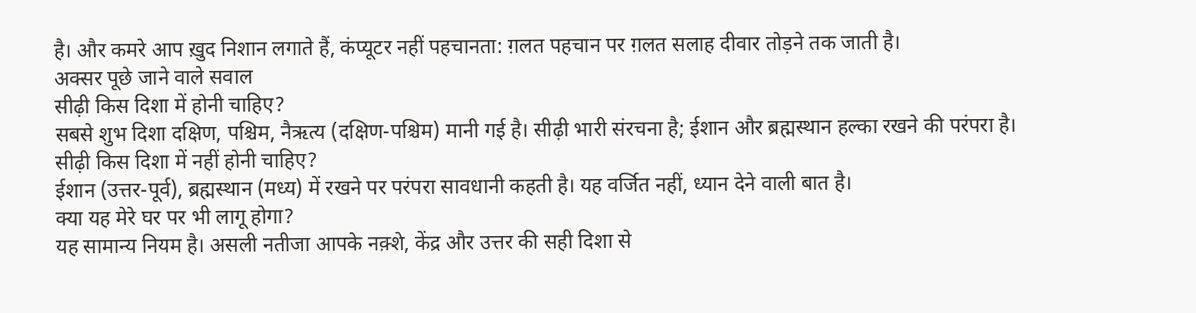है। और कमरे आप ख़ुद निशान लगाते हैं, कंप्यूटर नहीं पहचानता: ग़लत पहचान पर ग़लत सलाह दीवार तोड़ने तक जाती है।
अक्सर पूछे जाने वाले सवाल
सीढ़ी किस दिशा में होनी चाहिए?
सबसे शुभ दिशा दक्षिण, पश्चिम, नैऋत्य (दक्षिण-पश्चिम) मानी गई है। सीढ़ी भारी संरचना है; ईशान और ब्रह्मस्थान हल्का रखने की परंपरा है।
सीढ़ी किस दिशा में नहीं होनी चाहिए?
ईशान (उत्तर-पूर्व), ब्रह्मस्थान (मध्य) में रखने पर परंपरा सावधानी कहती है। यह वर्जित नहीं, ध्यान देने वाली बात है।
क्या यह मेरे घर पर भी लागू होगा?
यह सामान्य नियम है। असली नतीजा आपके नक़्शे, केंद्र और उत्तर की सही दिशा से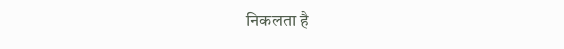निकलता है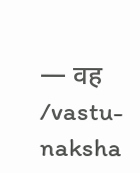— वह /vastu-naksha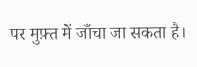पर मुफ़्त में जाँचा जा सकता है।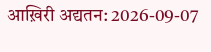आख़िरी अद्यतन: 2026-09-07